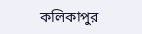কলিকাপুর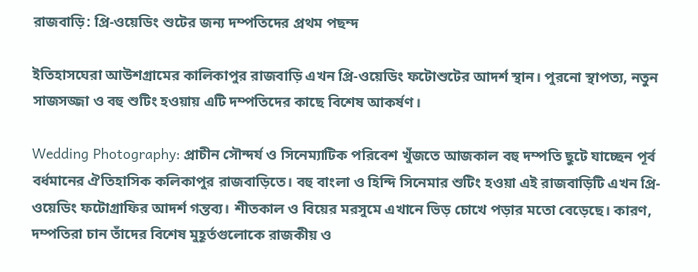রাজবাড়ি: প্রি-ওয়েডিং শুটের জন্য দম্পতিদের প্রথম পছন্দ

ইতিহাসঘেরা আউশগ্রামের কালিকাপুর রাজবাড়ি এখন প্রি-ওয়েডিং ফটোশুটের আদর্শ স্থান। পুরনো স্থাপত্য, নতুন সাজসজ্জা ও বহু শুটিং হওয়ায় এটি দম্পতিদের কাছে বিশেষ আকর্ষণ।

Wedding Photography: প্রাচীন সৌন্দর্য ও সিনেম্যাটিক পরিবেশ খুঁজতে আজকাল বহু দম্পতি ছুটে যাচ্ছেন পূর্ব বর্ধমানের ঐতিহাসিক কলিকাপুর রাজবাড়িতে। বহু বাংলা ও হিন্দি সিনেমার শুটিং হওয়া এই রাজবাড়িটি এখন প্রি-ওয়েডিং ফটোগ্রাফির আদর্শ গন্তব্য। শীতকাল ও বিয়ের মরসুমে এখানে ভিড় চোখে পড়ার মতো বেড়েছে। কারণ, দম্পতিরা চান তাঁদের বিশেষ মুহূর্তগুলোকে রাজকীয় ও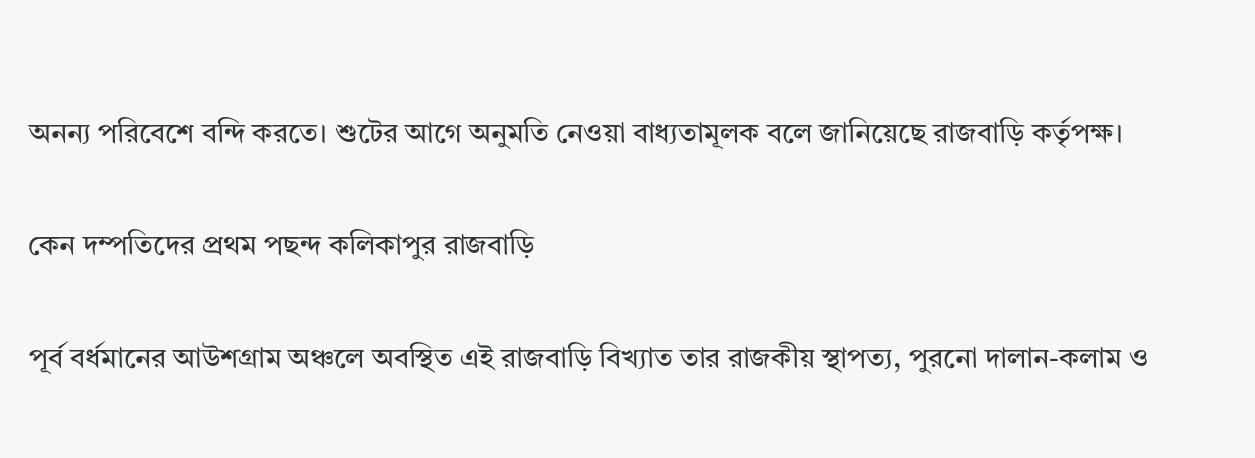অনন্য পরিবেশে বন্দি করতে। শুটের আগে অনুমতি নেওয়া বাধ্যতামূলক বলে জানিয়েছে রাজবাড়ি কর্তৃপক্ষ।

কেন দম্পতিদের প্রথম পছন্দ কলিকাপুর রাজবাড়ি

পূর্ব বর্ধমানের আউশগ্রাম অঞ্চলে অবস্থিত এই রাজবাড়ি বিখ্যাত তার রাজকীয় স্থাপত্য, পুরনো দালান-কলাম ও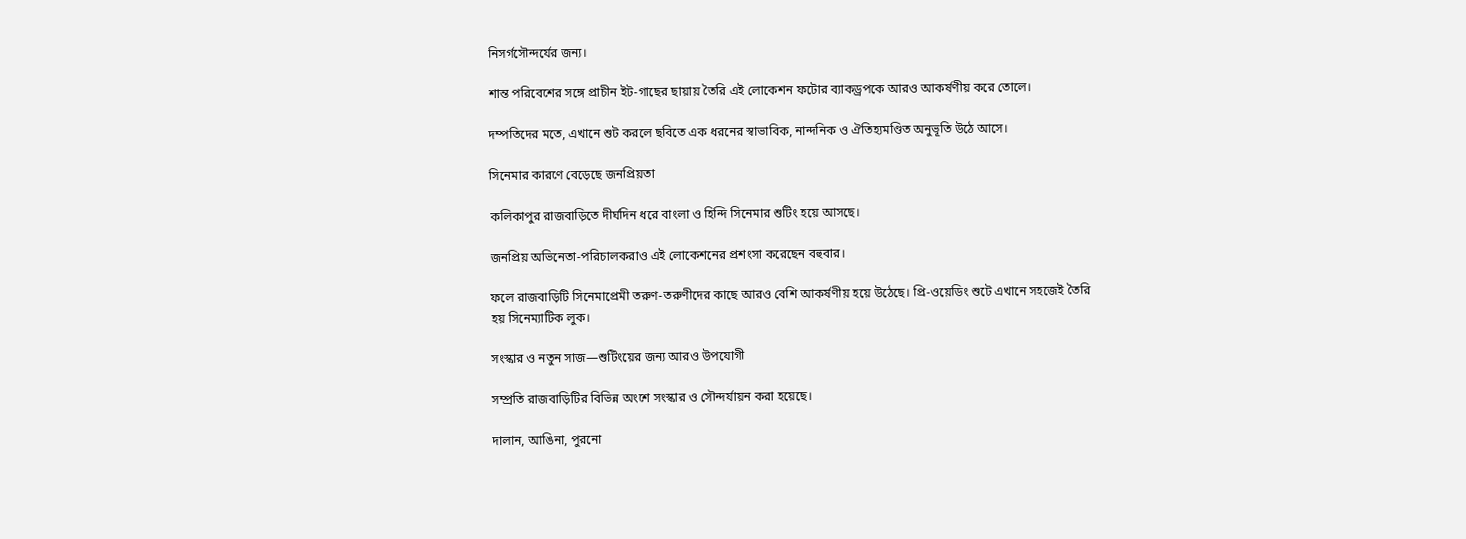নিসর্গসৌন্দর্যের জন্য।

শান্ত পরিবেশের সঙ্গে প্রাচীন ইট-গাছের ছায়ায় তৈরি এই লোকেশন ফটোর ব্যাকড্রপকে আরও আকর্ষণীয় করে তোলে।

দম্পতিদের মতে, এখানে শুট করলে ছবিতে এক ধরনের স্বাভাবিক, নান্দনিক ও ঐতিহ্যমণ্ডিত অনুভূতি উঠে আসে।

সিনেমার কারণে বেড়েছে জনপ্রিয়তা

কলিকাপুর রাজবাড়িতে দীর্ঘদিন ধরে বাংলা ও হিন্দি সিনেমার শুটিং হয়ে আসছে।

জনপ্রিয় অভিনেতা-পরিচালকরাও এই লোকেশনের প্রশংসা করেছেন বহুবার।

ফলে রাজবাড়িটি সিনেমাপ্রেমী তরুণ-তরুণীদের কাছে আরও বেশি আকর্ষণীয় হয়ে উঠেছে। প্রি-ওয়েডিং শুটে এখানে সহজেই তৈরি হয় সিনেম্যাটিক লুক।

সংস্কার ও নতুন সাজ—শুটিংয়ের জন্য আরও উপযোগী

সম্প্রতি রাজবাড়িটির বিভিন্ন অংশে সংস্কার ও সৌন্দর্যায়ন করা হয়েছে।

দালান, আঙিনা, পুরনো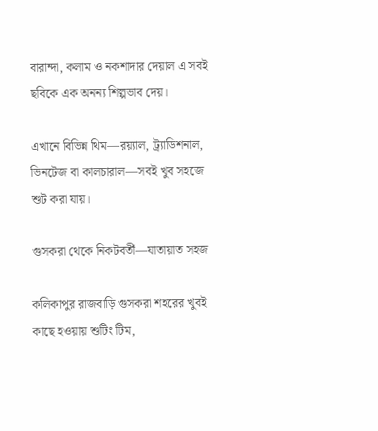বারান্দা, কলাম ও নকশাদার দেয়াল এ সবই ছবিকে এক অনন্য শিল্পভাব দেয়।

এখানে বিভিন্ন থিম—রয়্যাল, ট্র্যাডিশনাল, ভিনটেজ বা কালচারাল—সবই খুব সহজে শুট করা যায়।

গুসকরা থেকে নিকটবর্তী—যাতায়াত সহজ

কলিকাপুর রাজবাড়ি গুসকরা শহরের খুবই কাছে হওয়ায় শুটিং টিম,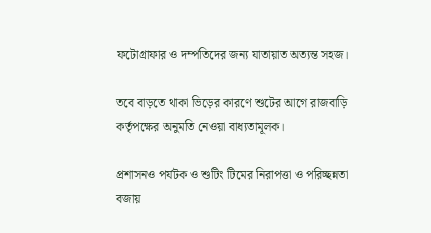ফটোগ্রাফার ও দম্পতিদের জন্য যাতায়াত অত্যন্ত সহজ।

তবে বাড়তে থাকা ভিড়ের কারণে শুটের আগে রাজবাড়ি কর্তৃপক্ষের অনুমতি নেওয়া বাধ্যতামূলক।

প্রশাসনও পর্যটক ও শুটিং টিমের নিরাপত্তা ও পরিচ্ছন্নতা বজায়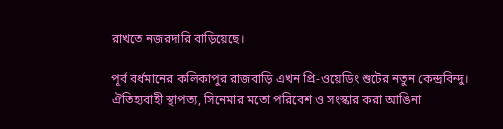রাখতে নজরদারি বাড়িয়েছে।

পূর্ব বর্ধমানের কলিকাপুর রাজবাড়ি এখন প্রি-ওয়েডিং শুটের নতুন কেন্দ্রবিন্দু। ঐতিহ্যবাহী স্থাপত্য, সিনেমার মতো পরিবেশ ও সংস্কার করা আঙিনা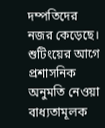দম্পতিদের নজর কেড়েছে। শুটিংয়ের আগে প্রশাসনিক অনুমতি নেওয়া বাধ্যতামূলক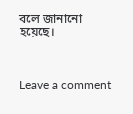বলে জানানো হয়েছে।



Leave a comment